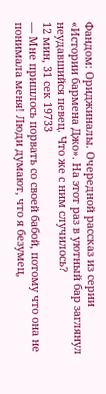Фандом: Ориджиналы. Очередной рассказ из серии «Истории бармена Джо». На этот раз в уютный бар заглянул неудавшийся певец. Что же с ним случилось?
12 мин, 31 сек 19733
— Мне пришлось порвать со своей бабой, потому что она не понимала меня! Люди думают, что я безумец,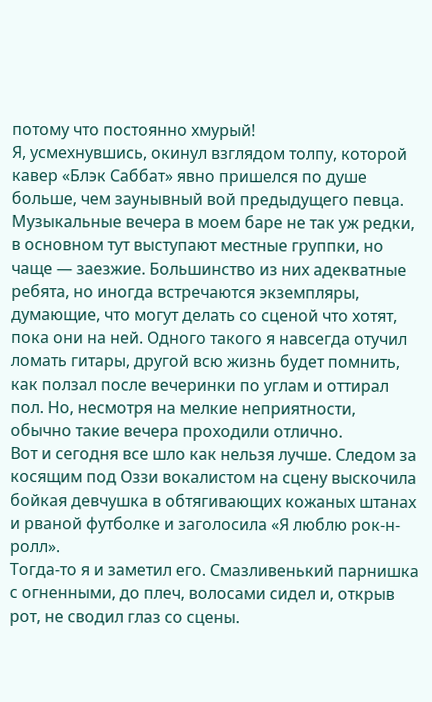потому что постоянно хмурый!
Я, усмехнувшись, окинул взглядом толпу, которой кавер «Блэк Саббат» явно пришелся по душе больше, чем заунывный вой предыдущего певца.
Музыкальные вечера в моем баре не так уж редки, в основном тут выступают местные группки, но чаще — заезжие. Большинство из них адекватные ребята, но иногда встречаются экземпляры, думающие, что могут делать со сценой что хотят, пока они на ней. Одного такого я навсегда отучил ломать гитары, другой всю жизнь будет помнить, как ползал после вечеринки по углам и оттирал пол. Но, несмотря на мелкие неприятности, обычно такие вечера проходили отлично.
Вот и сегодня все шло как нельзя лучше. Следом за косящим под Оззи вокалистом на сцену выскочила бойкая девчушка в обтягивающих кожаных штанах и рваной футболке и заголосила «Я люблю рок-н-ролл».
Тогда-то я и заметил его. Смазливенький парнишка с огненными, до плеч, волосами сидел и, открыв рот, не сводил глаз со сцены.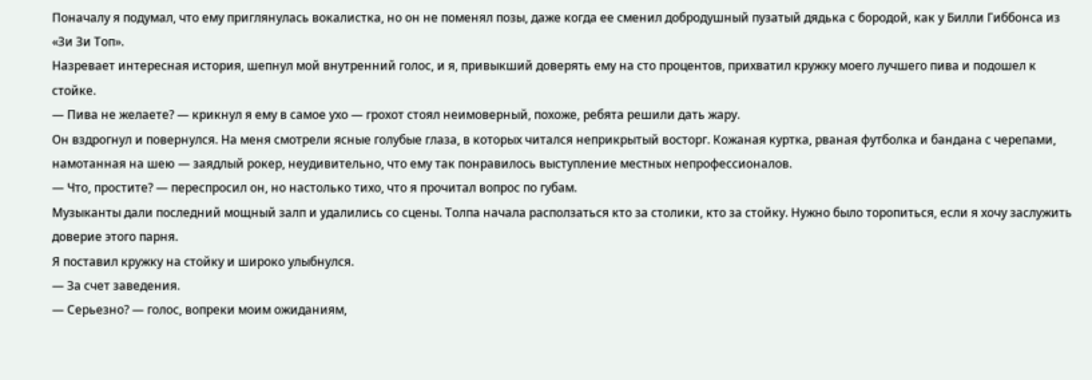Поначалу я подумал, что ему приглянулась вокалистка, но он не поменял позы, даже когда ее сменил добродушный пузатый дядька с бородой, как у Билли Гиббонса из «Зи Зи Топ».
Назревает интересная история, шепнул мой внутренний голос, и я, привыкший доверять ему на сто процентов, прихватил кружку моего лучшего пива и подошел к стойке.
— Пива не желаете? — крикнул я ему в самое ухо — грохот стоял неимоверный, похоже, ребята решили дать жару.
Он вздрогнул и повернулся. На меня смотрели ясные голубые глаза, в которых читался неприкрытый восторг. Кожаная куртка, рваная футболка и бандана с черепами, намотанная на шею — заядлый рокер, неудивительно, что ему так понравилось выступление местных непрофессионалов.
— Что, простите? — переспросил он, но настолько тихо, что я прочитал вопрос по губам.
Музыканты дали последний мощный залп и удалились со сцены. Толпа начала расползаться кто за столики, кто за стойку. Нужно было торопиться, если я хочу заслужить доверие этого парня.
Я поставил кружку на стойку и широко улыбнулся.
— За счет заведения.
— Серьезно? — голос, вопреки моим ожиданиям,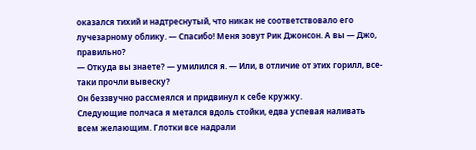оказался тихий и надтреснутый, что никак не соответствовало его лучезарному облику. — Спасибо! Меня зовут Рик Джонсон. А вы — Джо, правильно?
— Откуда вы знаете? — умилился я. — Или, в отличие от этих горилл, все-таки прочли вывеску?
Он беззвучно рассмеялся и придвинул к себе кружку.
Следующие полчаса я метался вдоль стойки, едва успевая наливать всем желающим. Глотки все надрали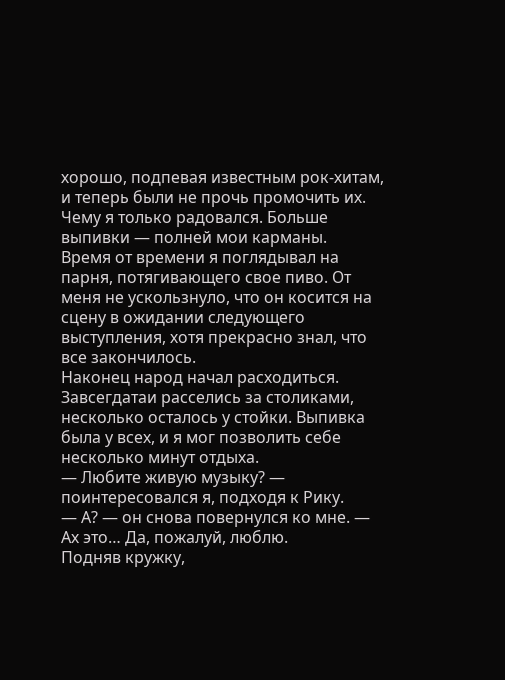хорошо, подпевая известным рок-хитам, и теперь были не прочь промочить их. Чему я только радовался. Больше выпивки — полней мои карманы.
Время от времени я поглядывал на парня, потягивающего свое пиво. От меня не ускользнуло, что он косится на сцену в ожидании следующего выступления, хотя прекрасно знал, что все закончилось.
Наконец народ начал расходиться. Завсегдатаи расселись за столиками, несколько осталось у стойки. Выпивка была у всех, и я мог позволить себе несколько минут отдыха.
— Любите живую музыку? — поинтересовался я, подходя к Рику.
— А? — он снова повернулся ко мне. — Ах это… Да, пожалуй, люблю.
Подняв кружку,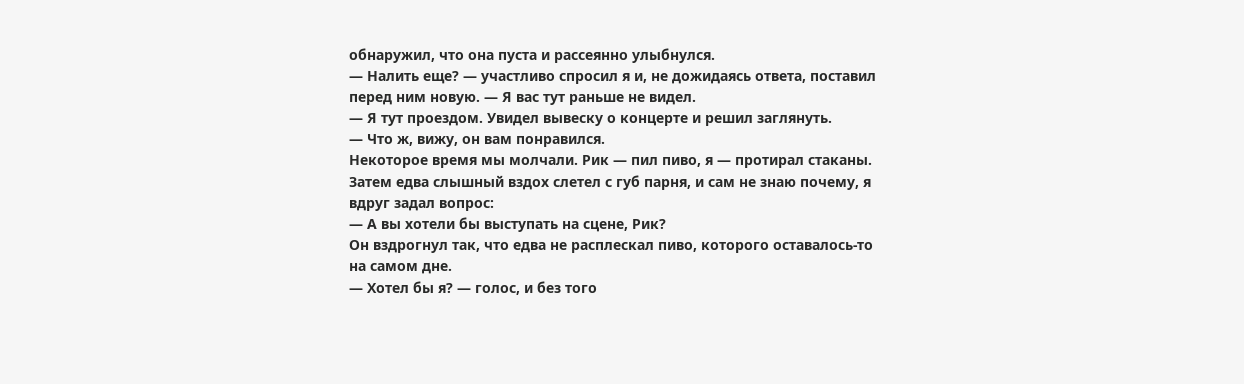обнаружил, что она пуста и рассеянно улыбнулся.
— Налить еще? — участливо спросил я и, не дожидаясь ответа, поставил перед ним новую. — Я вас тут раньше не видел.
— Я тут проездом. Увидел вывеску о концерте и решил заглянуть.
— Что ж, вижу, он вам понравился.
Некоторое время мы молчали. Рик — пил пиво, я — протирал стаканы. Затем едва слышный вздох слетел с губ парня, и сам не знаю почему, я вдруг задал вопрос:
— А вы хотели бы выступать на сцене, Рик?
Он вздрогнул так, что едва не расплескал пиво, которого оставалось-то на самом дне.
— Хотел бы я? — голос, и без того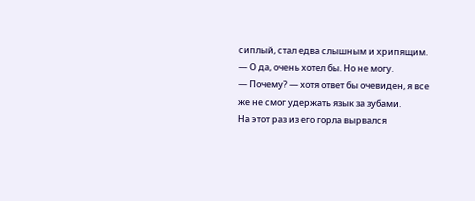сиплый, стал едва слышным и хрипящим. — О да, очень хотел бы. Но не могу.
— Почему? — хотя ответ бы очевиден, я все же не смог удержать язык за зубами.
На этот раз из его горла вырвался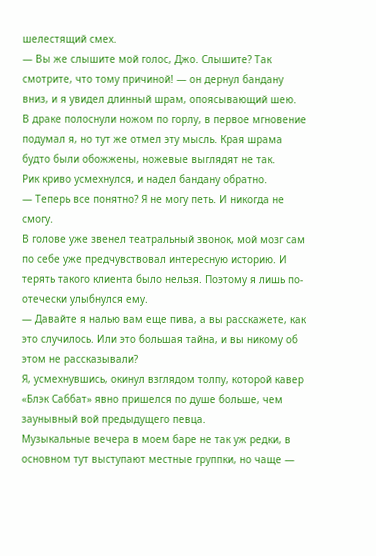шелестящий смех.
— Вы же слышите мой голос, Джо. Слышите? Так смотрите, что тому причиной! — он дернул бандану вниз, и я увидел длинный шрам, опоясывающий шею.
В драке полоснули ножом по горлу, в первое мгновение подумал я, но тут же отмел эту мысль. Края шрама будто были обожжены, ножевые выглядят не так.
Рик криво усмехнулся, и надел бандану обратно.
— Теперь все понятно? Я не могу петь. И никогда не смогу.
В голове уже звенел театральный звонок, мой мозг сам по себе уже предчувствовал интересную историю. И терять такого клиента было нельзя. Поэтому я лишь по-отечески улыбнулся ему.
— Давайте я налью вам еще пива, а вы расскажете, как это случилось. Или это большая тайна, и вы никому об этом не рассказывали?
Я, усмехнувшись, окинул взглядом толпу, которой кавер «Блэк Саббат» явно пришелся по душе больше, чем заунывный вой предыдущего певца.
Музыкальные вечера в моем баре не так уж редки, в основном тут выступают местные группки, но чаще —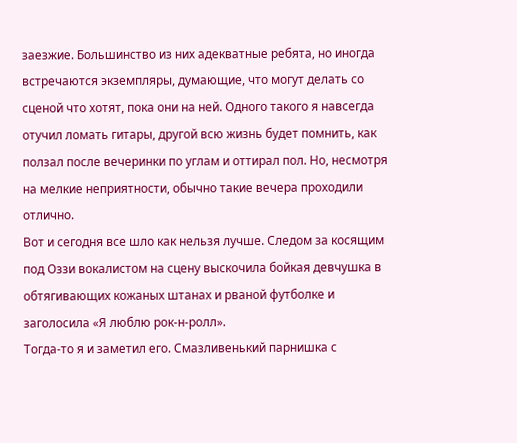заезжие. Большинство из них адекватные ребята, но иногда встречаются экземпляры, думающие, что могут делать со сценой что хотят, пока они на ней. Одного такого я навсегда отучил ломать гитары, другой всю жизнь будет помнить, как ползал после вечеринки по углам и оттирал пол. Но, несмотря на мелкие неприятности, обычно такие вечера проходили отлично.
Вот и сегодня все шло как нельзя лучше. Следом за косящим под Оззи вокалистом на сцену выскочила бойкая девчушка в обтягивающих кожаных штанах и рваной футболке и заголосила «Я люблю рок-н-ролл».
Тогда-то я и заметил его. Смазливенький парнишка с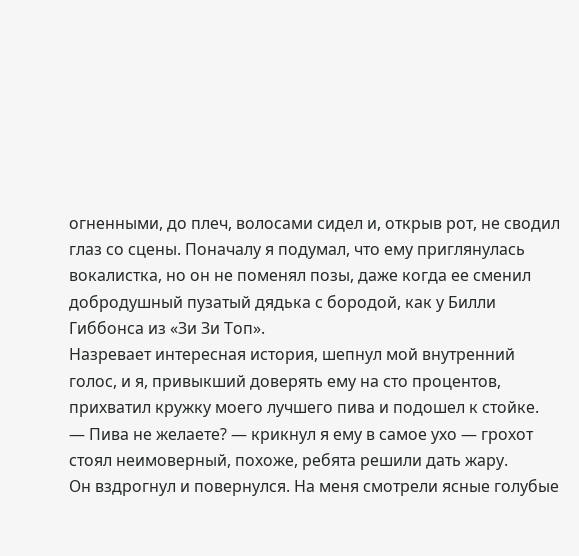огненными, до плеч, волосами сидел и, открыв рот, не сводил глаз со сцены. Поначалу я подумал, что ему приглянулась вокалистка, но он не поменял позы, даже когда ее сменил добродушный пузатый дядька с бородой, как у Билли Гиббонса из «Зи Зи Топ».
Назревает интересная история, шепнул мой внутренний голос, и я, привыкший доверять ему на сто процентов, прихватил кружку моего лучшего пива и подошел к стойке.
— Пива не желаете? — крикнул я ему в самое ухо — грохот стоял неимоверный, похоже, ребята решили дать жару.
Он вздрогнул и повернулся. На меня смотрели ясные голубые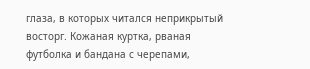глаза, в которых читался неприкрытый восторг. Кожаная куртка, рваная футболка и бандана с черепами,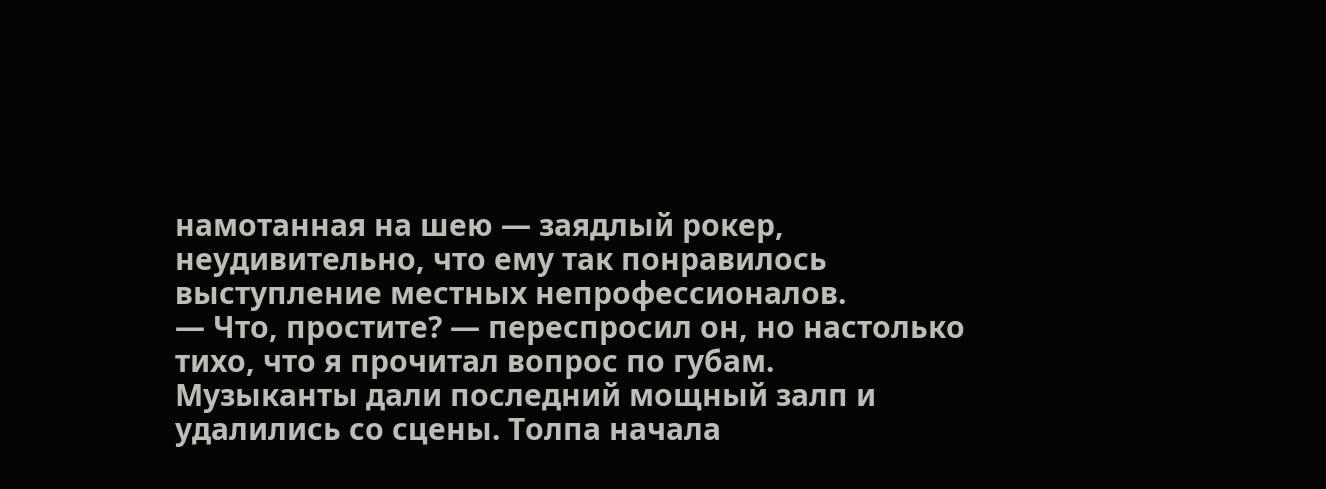намотанная на шею — заядлый рокер, неудивительно, что ему так понравилось выступление местных непрофессионалов.
— Что, простите? — переспросил он, но настолько тихо, что я прочитал вопрос по губам.
Музыканты дали последний мощный залп и удалились со сцены. Толпа начала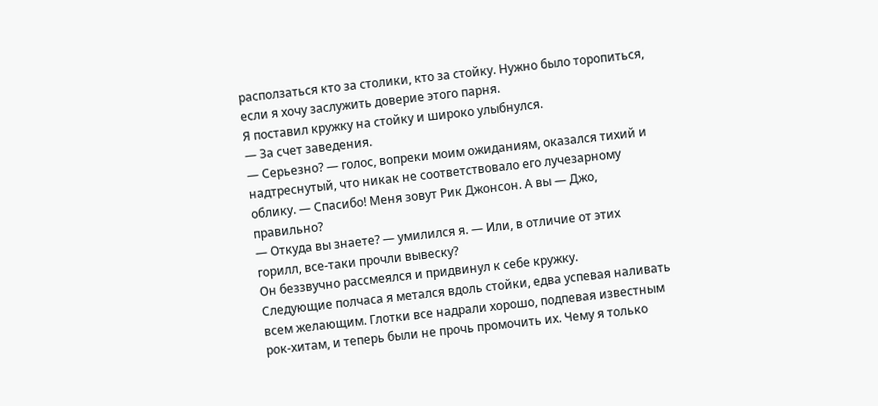расползаться кто за столики, кто за стойку. Нужно было торопиться, если я хочу заслужить доверие этого парня.
Я поставил кружку на стойку и широко улыбнулся.
— За счет заведения.
— Серьезно? — голос, вопреки моим ожиданиям, оказался тихий и надтреснутый, что никак не соответствовало его лучезарному облику. — Спасибо! Меня зовут Рик Джонсон. А вы — Джо, правильно?
— Откуда вы знаете? — умилился я. — Или, в отличие от этих горилл, все-таки прочли вывеску?
Он беззвучно рассмеялся и придвинул к себе кружку.
Следующие полчаса я метался вдоль стойки, едва успевая наливать всем желающим. Глотки все надрали хорошо, подпевая известным рок-хитам, и теперь были не прочь промочить их. Чему я только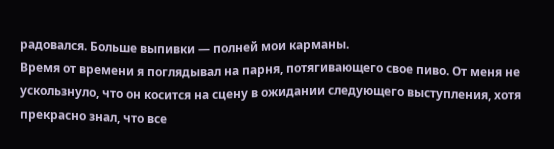радовался. Больше выпивки — полней мои карманы.
Время от времени я поглядывал на парня, потягивающего свое пиво. От меня не ускользнуло, что он косится на сцену в ожидании следующего выступления, хотя прекрасно знал, что все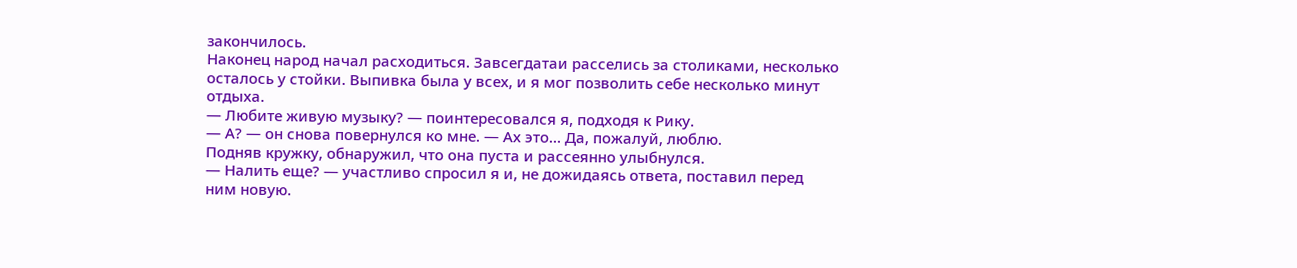закончилось.
Наконец народ начал расходиться. Завсегдатаи расселись за столиками, несколько осталось у стойки. Выпивка была у всех, и я мог позволить себе несколько минут отдыха.
— Любите живую музыку? — поинтересовался я, подходя к Рику.
— А? — он снова повернулся ко мне. — Ах это… Да, пожалуй, люблю.
Подняв кружку, обнаружил, что она пуста и рассеянно улыбнулся.
— Налить еще? — участливо спросил я и, не дожидаясь ответа, поставил перед ним новую.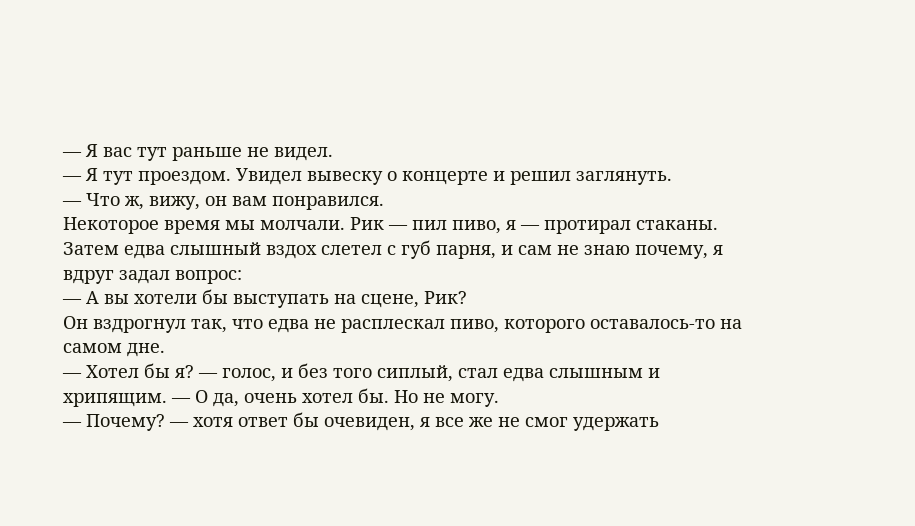— Я вас тут раньше не видел.
— Я тут проездом. Увидел вывеску о концерте и решил заглянуть.
— Что ж, вижу, он вам понравился.
Некоторое время мы молчали. Рик — пил пиво, я — протирал стаканы. Затем едва слышный вздох слетел с губ парня, и сам не знаю почему, я вдруг задал вопрос:
— А вы хотели бы выступать на сцене, Рик?
Он вздрогнул так, что едва не расплескал пиво, которого оставалось-то на самом дне.
— Хотел бы я? — голос, и без того сиплый, стал едва слышным и хрипящим. — О да, очень хотел бы. Но не могу.
— Почему? — хотя ответ бы очевиден, я все же не смог удержать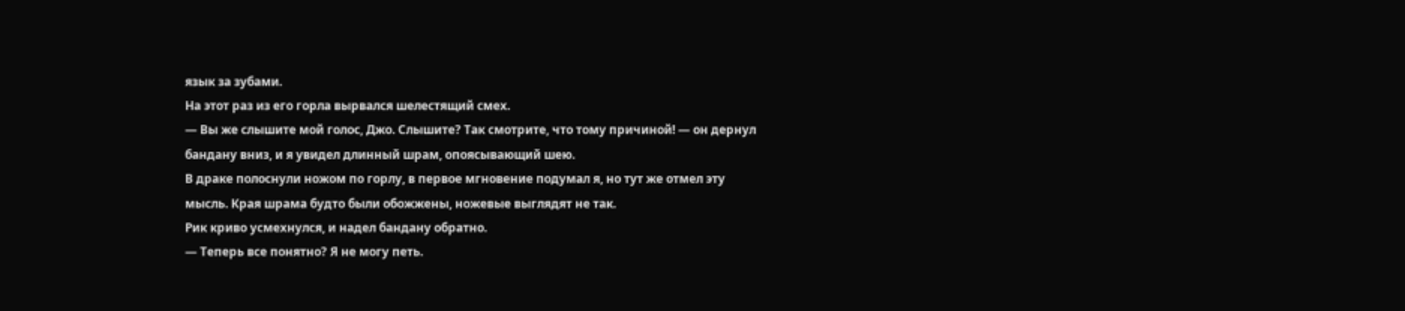язык за зубами.
На этот раз из его горла вырвался шелестящий смех.
— Вы же слышите мой голос, Джо. Слышите? Так смотрите, что тому причиной! — он дернул бандану вниз, и я увидел длинный шрам, опоясывающий шею.
В драке полоснули ножом по горлу, в первое мгновение подумал я, но тут же отмел эту мысль. Края шрама будто были обожжены, ножевые выглядят не так.
Рик криво усмехнулся, и надел бандану обратно.
— Теперь все понятно? Я не могу петь.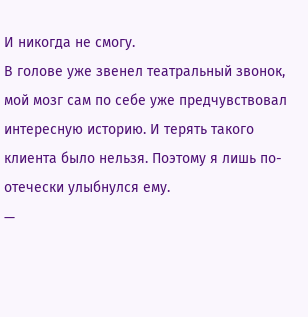И никогда не смогу.
В голове уже звенел театральный звонок, мой мозг сам по себе уже предчувствовал интересную историю. И терять такого клиента было нельзя. Поэтому я лишь по-отечески улыбнулся ему.
—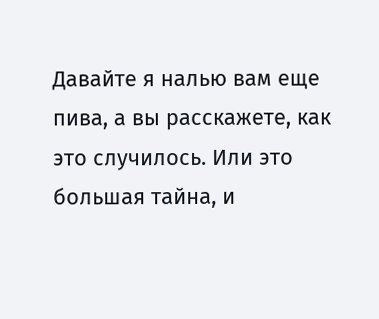Давайте я налью вам еще пива, а вы расскажете, как это случилось. Или это большая тайна, и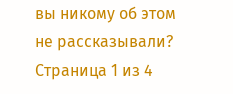вы никому об этом не рассказывали?
Страница 1 из 4